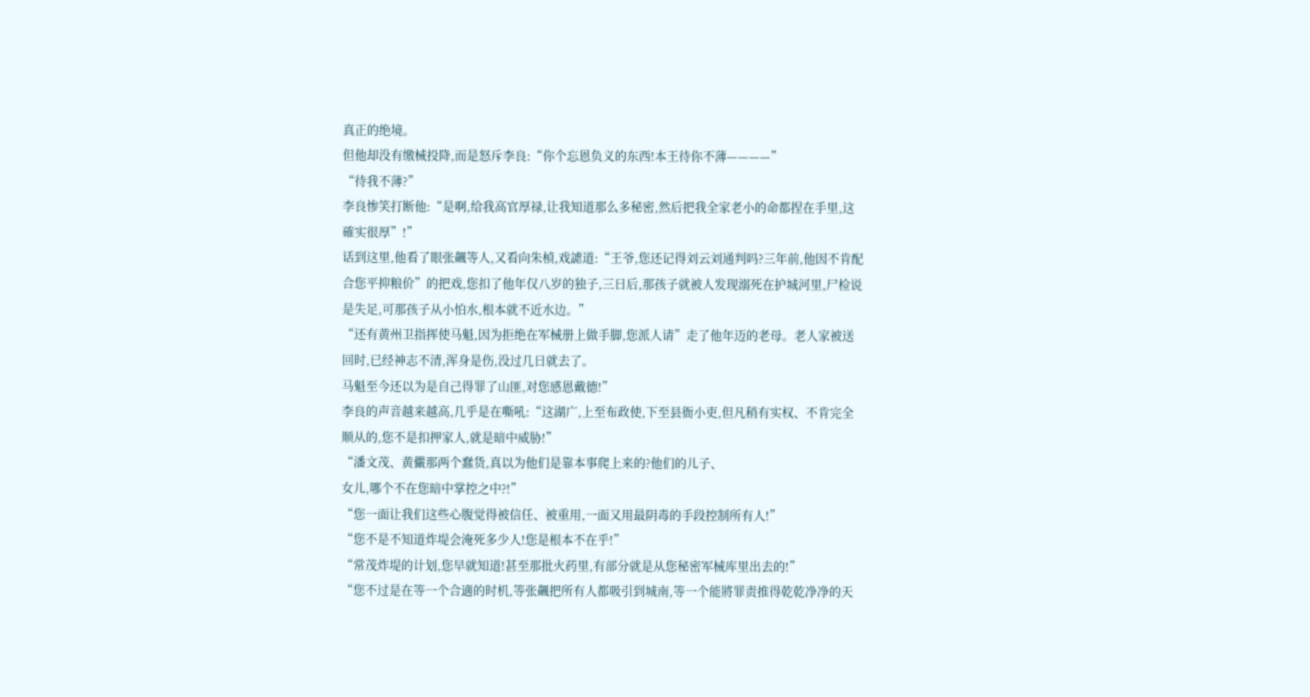真正的绝境。
但他却没有缴械投降,而是怒斥李良:“你个忘恩负义的东西!本王待你不薄————”
“待我不薄?”
李良惨笑打断他:“是啊,给我高官厚禄,让我知道那么多秘密,然后把我全家老小的命都捏在手里,这確实很厚”!”
话到这里,他看了眼张飆等人,又看向朱楨,戏謔道:“王爷,您还记得刘云刘通判吗?三年前,他因不肯配合您平抑粮价”的把戏,您扣了他年仅八岁的独子,三日后,那孩子就被人发现溺死在护城河里,尸检说是失足,可那孩子从小怕水,根本就不近水边。”
“还有黄州卫指挥使马魁,因为拒绝在军械册上做手脚,您派人请”走了他年迈的老母。老人家被送回时,已经神志不清,浑身是伤,没过几日就去了。
马魁至今还以为是自己得罪了山匪,对您感恩戴德!”
李良的声音越来越高,几乎是在嘶吼:“这湖广,上至布政使,下至县衙小吏,但凡稍有实权、不肯完全顺从的,您不是扣押家人,就是暗中威胁!”
“潘文茂、黄儼那两个蠢货,真以为他们是靠本事爬上来的?他们的儿子、
女儿,哪个不在您暗中掌控之中?!”
“您一面让我们这些心腹觉得被信任、被重用,一面又用最阴毒的手段控制所有人!”
“您不是不知道炸堤会淹死多少人!您是根本不在乎!”
“常茂炸堤的计划,您早就知道!甚至那批火药里,有部分就是从您秘密军械库里出去的!”
“您不过是在等一个合適的时机,等张飆把所有人都吸引到城南,等一个能將罪责推得乾乾净净的天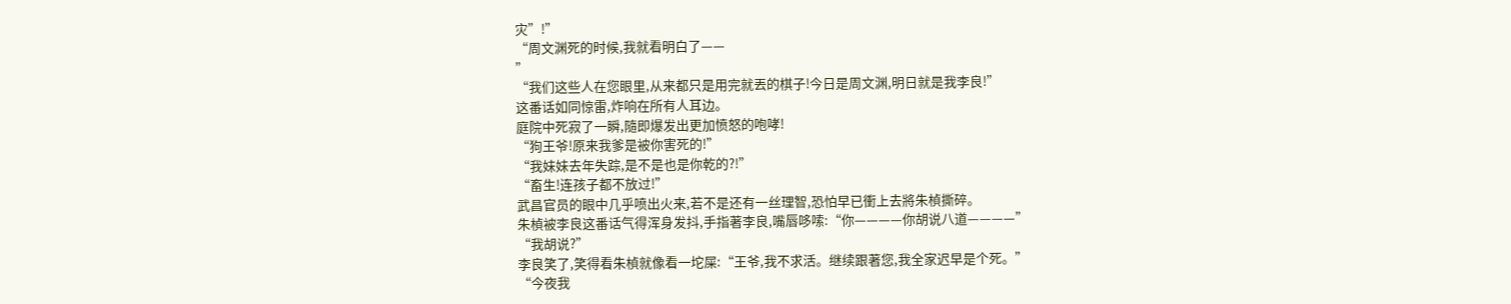灾”!”
“周文渊死的时候,我就看明白了——
”
“我们这些人在您眼里,从来都只是用完就丟的棋子!今日是周文渊,明日就是我李良!”
这番话如同惊雷,炸响在所有人耳边。
庭院中死寂了一瞬,隨即爆发出更加愤怒的咆哮!
“狗王爷!原来我爹是被你害死的!”
“我妹妹去年失踪,是不是也是你乾的?!”
“畜生!连孩子都不放过!”
武昌官员的眼中几乎喷出火来,若不是还有一丝理智,恐怕早已衝上去將朱楨撕碎。
朱楨被李良这番话气得浑身发抖,手指著李良,嘴唇哆嗦:“你————你胡说八道————”
“我胡说?”
李良笑了,笑得看朱楨就像看一坨屎:“王爷,我不求活。继续跟著您,我全家迟早是个死。”
“今夜我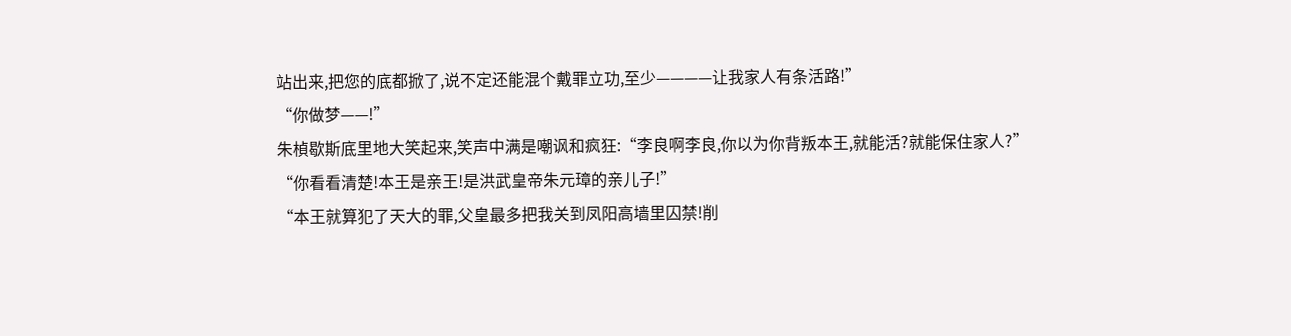站出来,把您的底都掀了,说不定还能混个戴罪立功,至少————让我家人有条活路!”
“你做梦——!”
朱楨歇斯底里地大笑起来,笑声中满是嘲讽和疯狂:“李良啊李良,你以为你背叛本王,就能活?就能保住家人?”
“你看看清楚!本王是亲王!是洪武皇帝朱元璋的亲儿子!”
“本王就算犯了天大的罪,父皇最多把我关到凤阳高墙里囚禁!削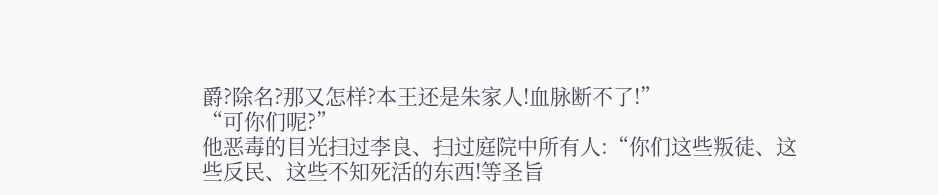爵?除名?那又怎样?本王还是朱家人!血脉断不了!”
“可你们呢?”
他恶毒的目光扫过李良、扫过庭院中所有人:“你们这些叛徒、这些反民、这些不知死活的东西!等圣旨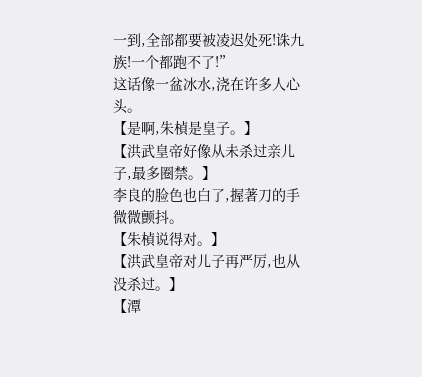一到,全部都要被凌迟处死!诛九族!一个都跑不了!”
这话像一盆冰水,浇在许多人心头。
【是啊,朱楨是皇子。】
【洪武皇帝好像从未杀过亲儿子,最多圈禁。】
李良的脸色也白了,握著刀的手微微颤抖。
【朱楨说得对。】
【洪武皇帝对儿子再严厉,也从没杀过。】
【潭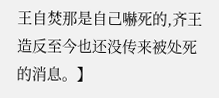王自焚那是自己嚇死的,齐王造反至今也还没传来被处死的消息。】